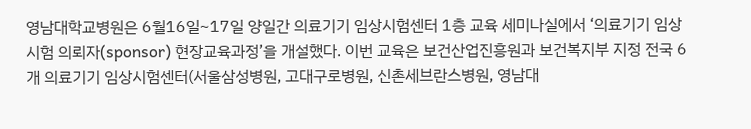영남대학교병원은 6월16일~17일 양일간 의료기기 임상시험센터 1층 교육 세미나실에서 ‘의료기기 임상시험 의뢰자(sponsor) 현장교육과정’을 개설했다. 이번 교육은 보건산업진흥원과 보건복지부 지정 전국 6개 의료기기 임상시험센터(서울삼성병원, 고대구로병원, 신촌세브란스병원, 영남대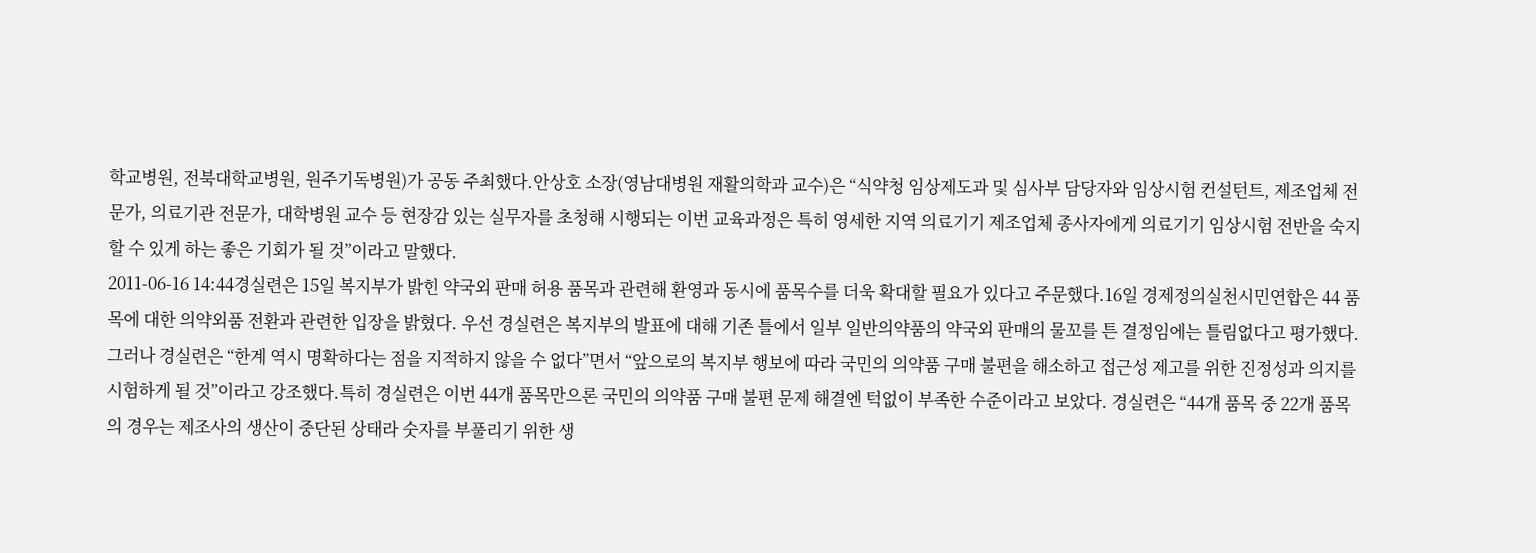학교병원, 전북대학교병원, 원주기독병원)가 공동 주최했다.안상호 소장(영남대병원 재활의학과 교수)은 “식약청 임상제도과 및 심사부 담당자와 임상시험 컨설턴트, 제조업체 전문가, 의료기관 전문가, 대학병원 교수 등 현장감 있는 실무자를 초청해 시행되는 이번 교육과정은 특히 영세한 지역 의료기기 제조업체 종사자에게 의료기기 임상시험 전반을 숙지할 수 있게 하는 좋은 기회가 될 것”이라고 말했다.
2011-06-16 14:44경실련은 15일 복지부가 밝힌 약국외 판매 허용 품목과 관련해 환영과 동시에 품목수를 더욱 확대할 필요가 있다고 주문했다.16일 경제정의실천시민연합은 44 품목에 대한 의약외품 전환과 관련한 입장을 밝혔다. 우선 경실련은 복지부의 발표에 대해 기존 틀에서 일부 일반의약품의 약국외 판매의 물꼬를 튼 결정임에는 틀림없다고 평가했다. 그러나 경실련은 “한계 역시 명확하다는 점을 지적하지 않을 수 없다”면서 “앞으로의 복지부 행보에 따라 국민의 의약품 구매 불편을 해소하고 접근성 제고를 위한 진정성과 의지를 시험하게 될 것”이라고 강조했다.특히 경실련은 이번 44개 품목만으론 국민의 의약품 구매 불편 문제 해결엔 턱없이 부족한 수준이라고 보았다. 경실련은 “44개 품목 중 22개 품목의 경우는 제조사의 생산이 중단된 상태라 숫자를 부풀리기 위한 생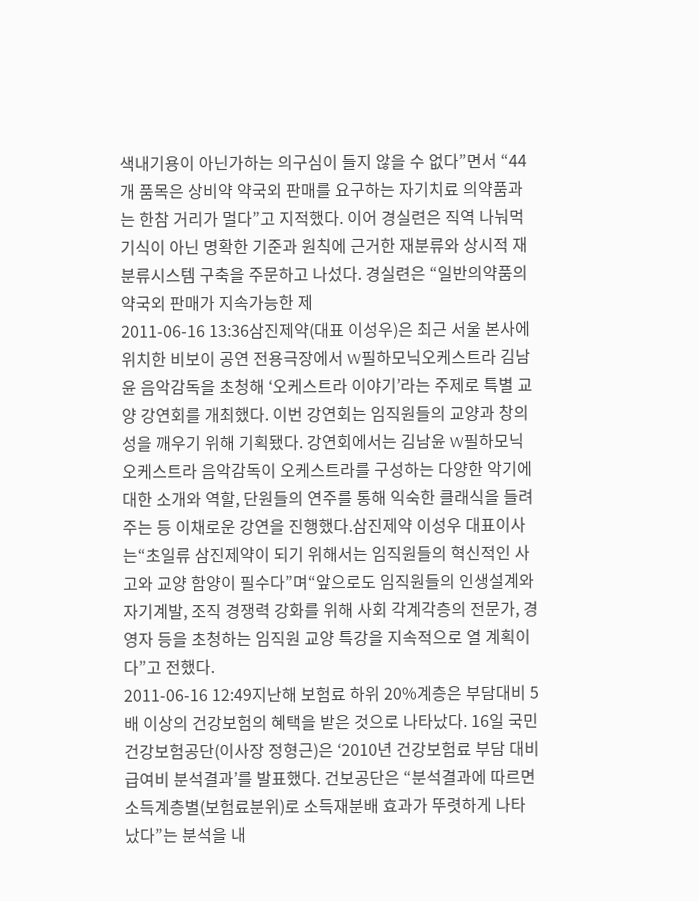색내기용이 아닌가하는 의구심이 들지 않을 수 없다”면서 “44개 품목은 상비약 약국외 판매를 요구하는 자기치료 의약품과는 한참 거리가 멀다”고 지적했다. 이어 경실련은 직역 나눠먹기식이 아닌 명확한 기준과 원칙에 근거한 재분류와 상시적 재분류시스템 구축을 주문하고 나섰다. 경실련은 “일반의약품의 약국외 판매가 지속가능한 제
2011-06-16 13:36삼진제약(대표 이성우)은 최근 서울 본사에 위치한 비보이 공연 전용극장에서 W필하모닉오케스트라 김남윤 음악감독을 초청해 ‘오케스트라 이야기’라는 주제로 특별 교양 강연회를 개최했다. 이번 강연회는 임직원들의 교양과 창의성을 깨우기 위해 기획됐다. 강연회에서는 김남윤 W필하모닉 오케스트라 음악감독이 오케스트라를 구성하는 다양한 악기에 대한 소개와 역할, 단원들의 연주를 통해 익숙한 클래식을 들려주는 등 이채로운 강연을 진행했다.삼진제약 이성우 대표이사는“초일류 삼진제약이 되기 위해서는 임직원들의 혁신적인 사고와 교양 함양이 필수다”며“앞으로도 임직원들의 인생설계와 자기계발, 조직 경쟁력 강화를 위해 사회 각계각층의 전문가, 경영자 등을 초청하는 임직원 교양 특강을 지속적으로 열 계획이다”고 전했다.
2011-06-16 12:49지난해 보험료 하위 20%계층은 부담대비 5배 이상의 건강보험의 혜택을 받은 것으로 나타났다. 16일 국민건강보험공단(이사장 정형근)은 ‘2010년 건강보험료 부담 대비 급여비 분석결과’를 발표했다. 건보공단은 “분석결과에 따르면 소득계층별(보험료분위)로 소득재분배 효과가 뚜렷하게 나타났다”는 분석을 내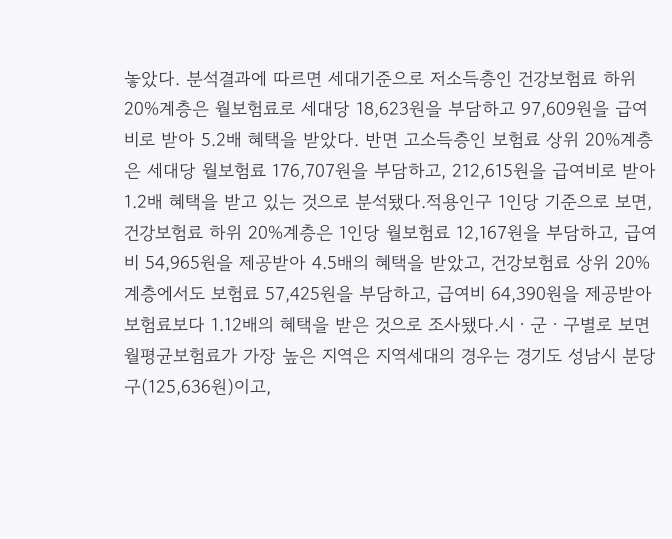놓았다. 분석결과에 따르면 세대기준으로 저소득층인 건강보험료 하위 20%계층은 월보험료로 세대당 18,623원을 부담하고 97,609원을 급여비로 받아 5.2배 혜택을 받았다. 반면 고소득층인 보험료 상위 20%계층은 세대당 월보험료 176,707원을 부담하고, 212,615원을 급여비로 받아 1.2배 혜택을 받고 있는 것으로 분석됐다.적용인구 1인당 기준으로 보면, 건강보험료 하위 20%계층은 1인당 월보험료 12,167원을 부담하고, 급여비 54,965원을 제공받아 4.5배의 혜택을 받았고, 건강보험료 상위 20%계층에서도 보험료 57,425원을 부담하고, 급여비 64,390원을 제공받아 보험료보다 1.12배의 혜택을 받은 것으로 조사됐다.시ㆍ군ㆍ구별로 보면 월평균보험료가 가장 높은 지역은 지역세대의 경우는 경기도 성남시 분당구(125,636원)이고,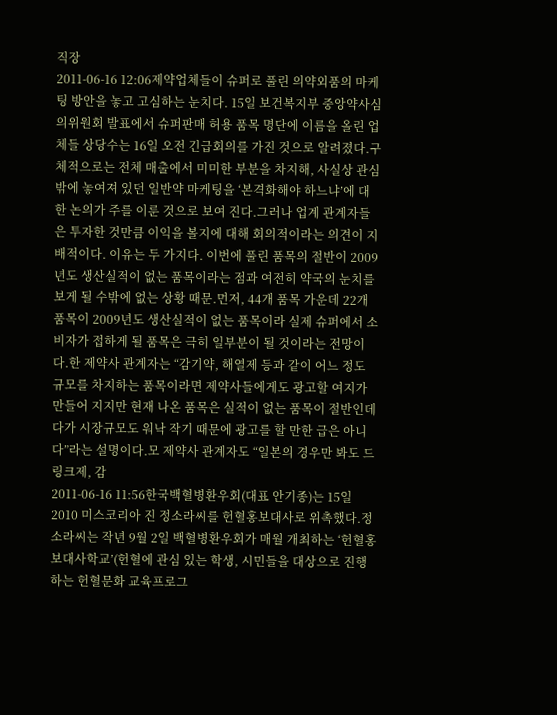직장
2011-06-16 12:06제약업체들이 슈퍼로 풀린 의약외품의 마케팅 방안을 놓고 고심하는 눈치다. 15일 보건복지부 중앙약사심의위원회 발표에서 슈퍼판매 허용 품목 명단에 이름을 올린 업체들 상당수는 16일 오전 긴급회의를 가진 것으로 알려졌다.구체적으로는 전체 매출에서 미미한 부분을 차지해, 사실상 관심 밖에 놓여져 있던 일반약 마케팅을 ‘본격화해야 하느냐’에 대한 논의가 주를 이룬 것으로 보여 진다.그러나 업계 관계자들은 투자한 것만큼 이익을 볼지에 대해 회의적이라는 의견이 지배적이다. 이유는 두 가지다. 이번에 풀린 품목의 절반이 2009년도 생산실적이 없는 품목이라는 점과 여전히 약국의 눈치를 보게 될 수밖에 없는 상황 때문.먼저, 44개 품목 가운데 22개 품목이 2009년도 생산실적이 없는 품목이라 실제 슈퍼에서 소비자가 접하게 될 품목은 극히 일부분이 될 것이라는 전망이다.한 제약사 관계자는 “감기약, 해열제 등과 같이 어느 정도 규모를 차지하는 품목이라면 제약사들에게도 광고할 여지가 만들어 지지만 현재 나온 품목은 실적이 없는 품목이 절반인데다가 시장규모도 워낙 작기 때문에 광고를 할 만한 급은 아니다”라는 설명이다.모 제약사 관계자도 “일본의 경우만 봐도 드링크제, 감
2011-06-16 11:56한국백혈병환우회(대표 안기종)는 15일 2010 미스코리아 진 정소라씨를 헌혈홍보대사로 위촉했다.정소라씨는 작년 9월 2일 백혈병환우회가 매월 개최하는 ‘헌혈홍보대사학교’(헌혈에 관심 있는 학생, 시민들을 대상으로 진행하는 헌혈문화 교육프로그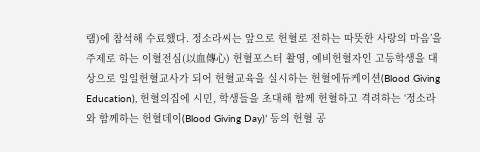램)에 참석해 수료했다. 정소라씨는 앞으로 헌혈로 전하는 따뜻한 사랑의 마음’을 주제로 하는 이혈전심(以血傳心) 헌혈포스터 촬영, 예비헌혈자인 고등학생을 대상으로 일일헌혈교사가 되어 헌혈교육을 실시하는 헌혈에듀케이션(Blood Giving Education), 헌혈의집에 시민, 학생들을 초대해 함께 헌혈하고 격려하는 ‘정소라와 함께하는 헌혈데이(Blood Giving Day)’ 등의 헌혈 공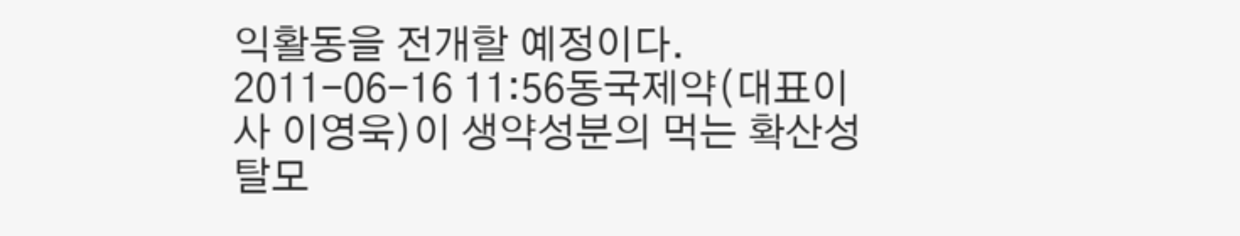익활동을 전개할 예정이다.
2011-06-16 11:56동국제약(대표이사 이영욱)이 생약성분의 먹는 확산성 탈모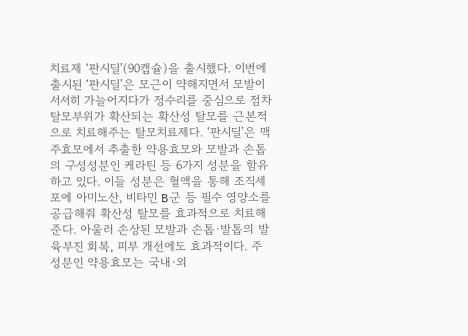치료제 ‘판시딜’(90캡슐)을 출시했다. 이번에 출시된 ‘판시딜’은 모근이 약해지면서 모발이 서서히 가늘어지다가 정수리를 중심으로 점차 탈모부위가 확산되는 확산성 탈모를 근본적으로 치료해주는 탈모치료제다. ‘판시딜’은 맥주효모에서 추출한 약용효모와 모발과 손톱의 구성성분인 케라틴 등 6가지 성분을 함유하고 있다. 이들 성분은 혈액을 통해 조직세포에 아미노산, 비타민 B군 등 필수 영양소를 공급해줘 확산성 탈모를 효과적으로 치료해준다. 아울러 손상된 모발과 손톱∙발톱의 발육부진 회복, 피부 개선에도 효과적이다. 주성분인 약용효모는 국내∙외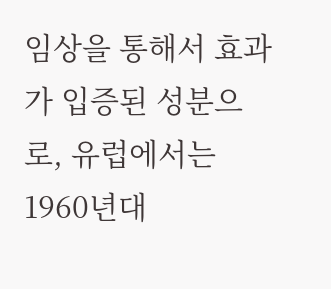임상을 통해서 효과가 입증된 성분으로, 유럽에서는 1960년대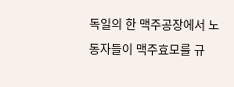독일의 한 맥주공장에서 노동자들이 맥주효모를 규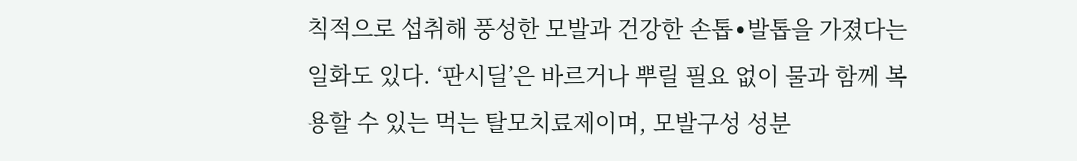칙적으로 섭취해 풍성한 모발과 건강한 손톱∙발톱을 가졌다는 일화도 있다. ‘판시딜’은 바르거나 뿌릴 필요 없이 물과 함께 복용할 수 있는 먹는 탈모치료제이며, 모발구성 성분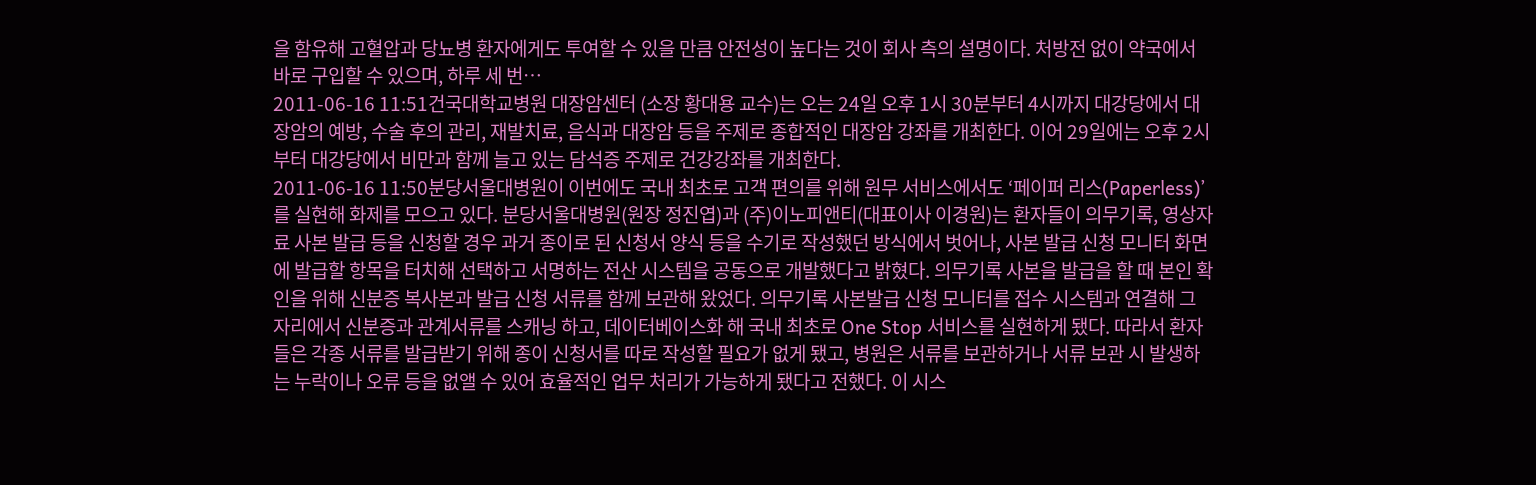을 함유해 고혈압과 당뇨병 환자에게도 투여할 수 있을 만큼 안전성이 높다는 것이 회사 측의 설명이다. 처방전 없이 약국에서 바로 구입할 수 있으며, 하루 세 번…
2011-06-16 11:51건국대학교병원 대장암센터 (소장 황대용 교수)는 오는 24일 오후 1시 30분부터 4시까지 대강당에서 대장암의 예방, 수술 후의 관리, 재발치료, 음식과 대장암 등을 주제로 종합적인 대장암 강좌를 개최한다. 이어 29일에는 오후 2시부터 대강당에서 비만과 함께 늘고 있는 담석증 주제로 건강강좌를 개최한다.
2011-06-16 11:50분당서울대병원이 이번에도 국내 최초로 고객 편의를 위해 원무 서비스에서도 ‘페이퍼 리스(Paperless)’를 실현해 화제를 모으고 있다. 분당서울대병원(원장 정진엽)과 (주)이노피앤티(대표이사 이경원)는 환자들이 의무기록, 영상자료 사본 발급 등을 신청할 경우 과거 종이로 된 신청서 양식 등을 수기로 작성했던 방식에서 벗어나, 사본 발급 신청 모니터 화면에 발급할 항목을 터치해 선택하고 서명하는 전산 시스템을 공동으로 개발했다고 밝혔다. 의무기록 사본을 발급을 할 때 본인 확인을 위해 신분증 복사본과 발급 신청 서류를 함께 보관해 왔었다. 의무기록 사본발급 신청 모니터를 접수 시스템과 연결해 그 자리에서 신분증과 관계서류를 스캐닝 하고, 데이터베이스화 해 국내 최초로 One Stop 서비스를 실현하게 됐다. 따라서 환자들은 각종 서류를 발급받기 위해 종이 신청서를 따로 작성할 필요가 없게 됐고, 병원은 서류를 보관하거나 서류 보관 시 발생하는 누락이나 오류 등을 없앨 수 있어 효율적인 업무 처리가 가능하게 됐다고 전했다. 이 시스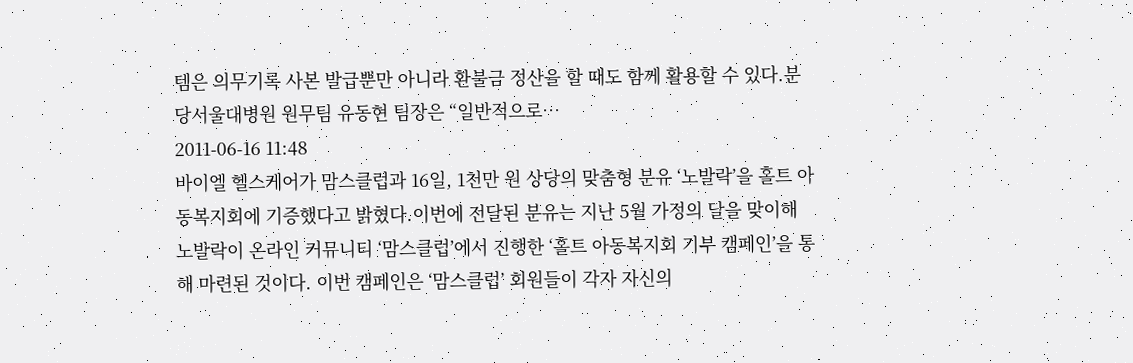템은 의무기록 사본 발급뿐만 아니라 환불금 정산을 할 때도 함께 활용할 수 있다.분당서울대병원 원무팀 유동현 팀장은 “일반적으로…
2011-06-16 11:48
바이엘 헬스케어가 맘스클럽과 16일, 1천만 원 상당의 맞춤형 분유 ‘노발락’을 홀트 아동복지회에 기증했다고 밝혔다.이번에 전달된 분유는 지난 5월 가정의 달을 맞이해 노발락이 온라인 커뮤니티 ‘맘스클럽’에서 진행한 ‘홀트 아동복지회 기부 캠페인’을 통해 마련된 것이다. 이번 캠페인은 ‘맘스클럽’ 회원들이 각자 자신의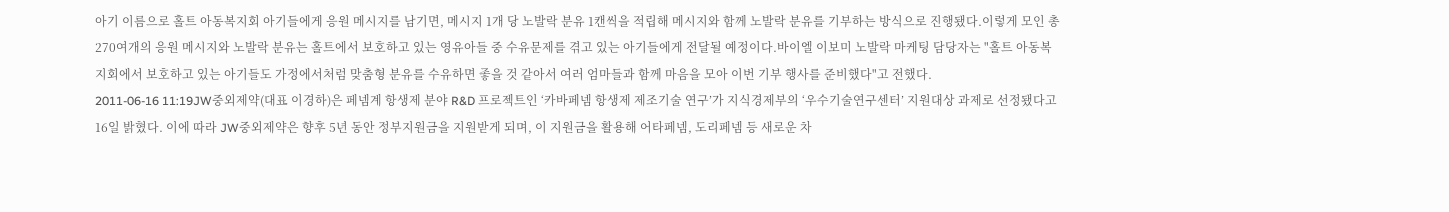아기 이름으로 홀트 아동복지회 아기들에게 응원 메시지를 남기면, 메시지 1개 당 노발락 분유 1캔씩을 적립해 메시지와 함께 노발락 분유를 기부하는 방식으로 진행됐다.이렇게 모인 총 270여개의 응원 메시지와 노발락 분유는 홀트에서 보호하고 있는 영유아들 중 수유문제를 겪고 있는 아기들에게 전달될 예정이다.바이엘 이보미 노발락 마케팅 담당자는 "홀트 아동복지회에서 보호하고 있는 아기들도 가정에서처럼 맞춤형 분유를 수유하면 좋을 것 같아서 여러 엄마들과 함께 마음을 모아 이번 기부 행사를 준비했다"고 전했다.
2011-06-16 11:19JW중외제약(대표 이경하)은 페넴계 항생제 분야 R&D 프로젝트인 ‘카바페넴 항생제 제조기술 연구’가 지식경제부의 ‘우수기술연구센터’ 지원대상 과제로 선정됐다고 16일 밝혔다. 이에 따라 JW중외제약은 향후 5년 동안 정부지원금을 지원받게 되며, 이 지원금을 활용해 어타페넴, 도리페넴 등 새로운 차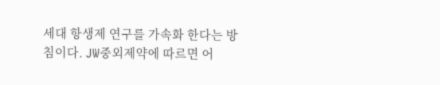세대 항생제 연구를 가속화 한다는 방침이다. JW중외제약에 따르면 어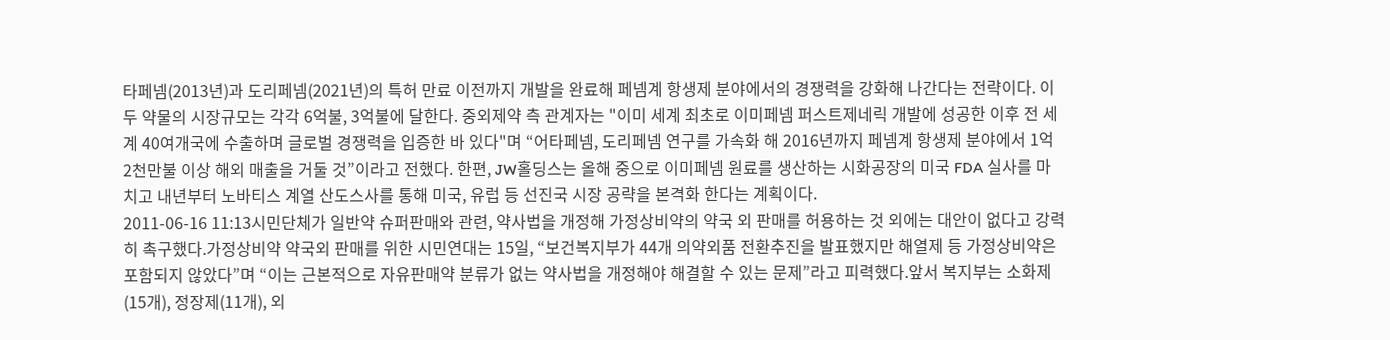타페넴(2013년)과 도리페넴(2021년)의 특허 만료 이전까지 개발을 완료해 페넴계 항생제 분야에서의 경쟁력을 강화해 나간다는 전략이다. 이 두 약물의 시장규모는 각각 6억불, 3억불에 달한다. 중외제약 측 관계자는 "이미 세계 최초로 이미페넴 퍼스트제네릭 개발에 성공한 이후 전 세계 40여개국에 수출하며 글로벌 경쟁력을 입증한 바 있다"며 “어타페넴, 도리페넴 연구를 가속화 해 2016년까지 페넴계 항생제 분야에서 1억 2천만불 이상 해외 매출을 거둘 것”이라고 전했다. 한편, JW홀딩스는 올해 중으로 이미페넴 원료를 생산하는 시화공장의 미국 FDA 실사를 마치고 내년부터 노바티스 계열 산도스사를 통해 미국, 유럽 등 선진국 시장 공략을 본격화 한다는 계획이다.
2011-06-16 11:13시민단체가 일반약 슈퍼판매와 관련, 약사법을 개정해 가정상비약의 약국 외 판매를 허용하는 것 외에는 대안이 없다고 강력히 촉구했다.가정상비약 약국외 판매를 위한 시민연대는 15일, “보건복지부가 44개 의약외품 전환추진을 발표했지만 해열제 등 가정상비약은 포함되지 않았다”며 “이는 근본적으로 자유판매약 분류가 없는 약사법을 개정해야 해결할 수 있는 문제”라고 피력했다.앞서 복지부는 소화제(15개), 정장제(11개), 외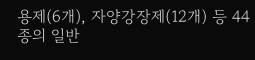용제(6개), 자양강장제(12개) 등 44종의 일반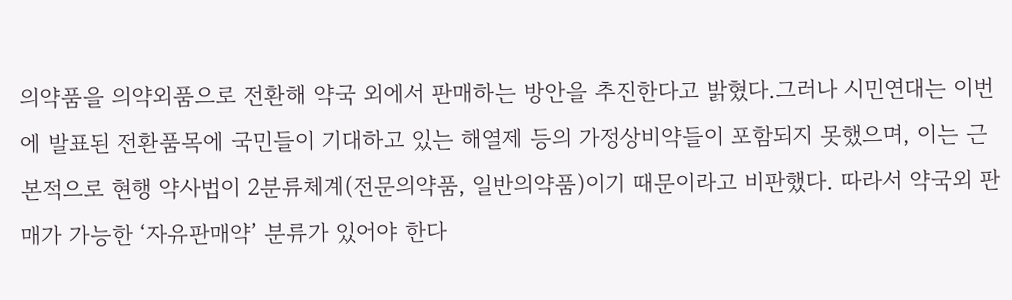의약품을 의약외품으로 전환해 약국 외에서 판매하는 방안을 추진한다고 밝혔다.그러나 시민연대는 이번에 발표된 전환품목에 국민들이 기대하고 있는 해열제 등의 가정상비약들이 포함되지 못했으며, 이는 근본적으로 현행 약사법이 2분류체계(전문의약품, 일반의약품)이기 때문이라고 비판했다. 따라서 약국외 판매가 가능한 ‘자유판매약’ 분류가 있어야 한다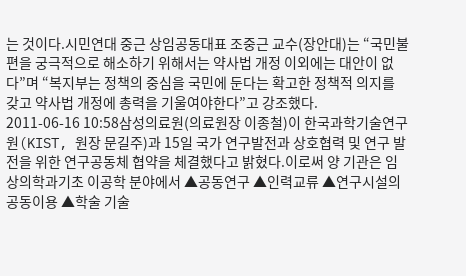는 것이다.시민연대 중근 상임공동대표 조중근 교수(장안대)는 “국민불편을 궁극적으로 해소하기 위해서는 약사법 개정 이외에는 대안이 없다”며 “복지부는 정책의 중심을 국민에 둔다는 확고한 정책적 의지를 갖고 약사법 개정에 총력을 기울여야한다”고 강조했다.
2011-06-16 10:58삼성의료원(의료원장 이종철)이 한국과학기술연구원(KIST, 원장 문길주)과 15일 국가 연구발전과 상호협력 및 연구 발전을 위한 연구공동체 협약을 체결했다고 밝혔다.이로써 양 기관은 임상의학과기초 이공학 분야에서 ▲공동연구 ▲인력교류 ▲연구시설의 공동이용 ▲학술 기술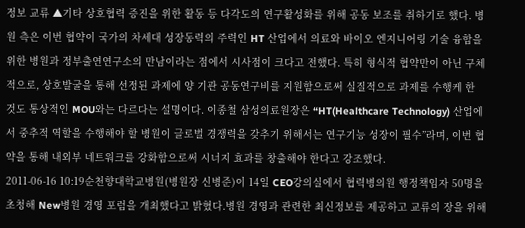정보 교류 ▲기타 상호협력 증진을 위한 활동 등 다각도의 연구활성화를 위해 공동 보조를 취하기로 했다. 병원 측은 이번 협약이 국가의 차세대 성장동력의 주력인 HT 산업에서 의료와 바이오 엔지니어링 기술 융합을 위한 병원과 정부출연연구소의 만남이라는 점에서 시사점이 크다고 전했다. 특히 형식적 협약만이 아닌 구체적으로, 상호발굴을 통해 선정된 과제에 양 기관 공동연구비를 지원함으로써 실질적으로 과제를 수행케 한 것도 통상적인 MOU와는 다르다는 설명이다. 이종철 삼성의료원장은 “HT(Healthcare Technology) 산업에서 중추적 역할을 수행해야 할 병원이 글로벌 경쟁력을 갖추기 위해서는 연구기능 성장이 필수”라며, 이번 협약을 통해 내외부 네트워크를 강화함으로써 시너지 효과를 창출해야 한다고 강조했다.
2011-06-16 10:19순천향대학교병원(병원장 신병준)이 14일 CEO강의실에서 협력병의원 행정책임자 50명을 초청해 New병원 경영 포럼을 개최했다고 밝혔다.병원 경영과 관련한 최신정보를 제공하고 교류의 장을 위해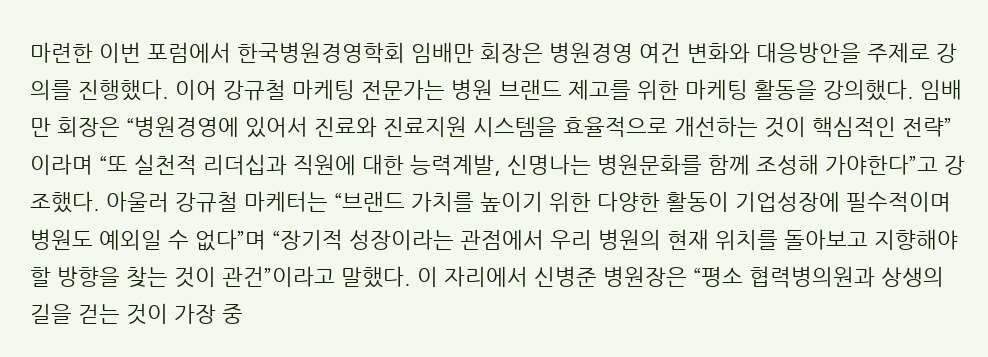마련한 이번 포럼에서 한국병원경영학회 임배만 회장은 병원경영 여건 변화와 대응방안을 주제로 강의를 진행했다. 이어 강규철 마케팅 전문가는 병원 브랜드 제고를 위한 마케팅 활동을 강의했다. 임배만 회장은 “병원경영에 있어서 진료와 진료지원 시스템을 효율적으로 개선하는 것이 핵심적인 전략”이라며 “또 실천적 리더십과 직원에 대한 능력계발, 신명나는 병원문화를 함께 조성해 가야한다”고 강조했다. 아울러 강규철 마케터는 “브랜드 가치를 높이기 위한 다양한 활동이 기업성장에 필수적이며 병원도 예외일 수 없다”며 “장기적 성장이라는 관점에서 우리 병원의 현재 위치를 돌아보고 지향해야 할 방향을 찾는 것이 관건”이라고 말했다. 이 자리에서 신병준 병원장은 “평소 협력병의원과 상생의 길을 걷는 것이 가장 중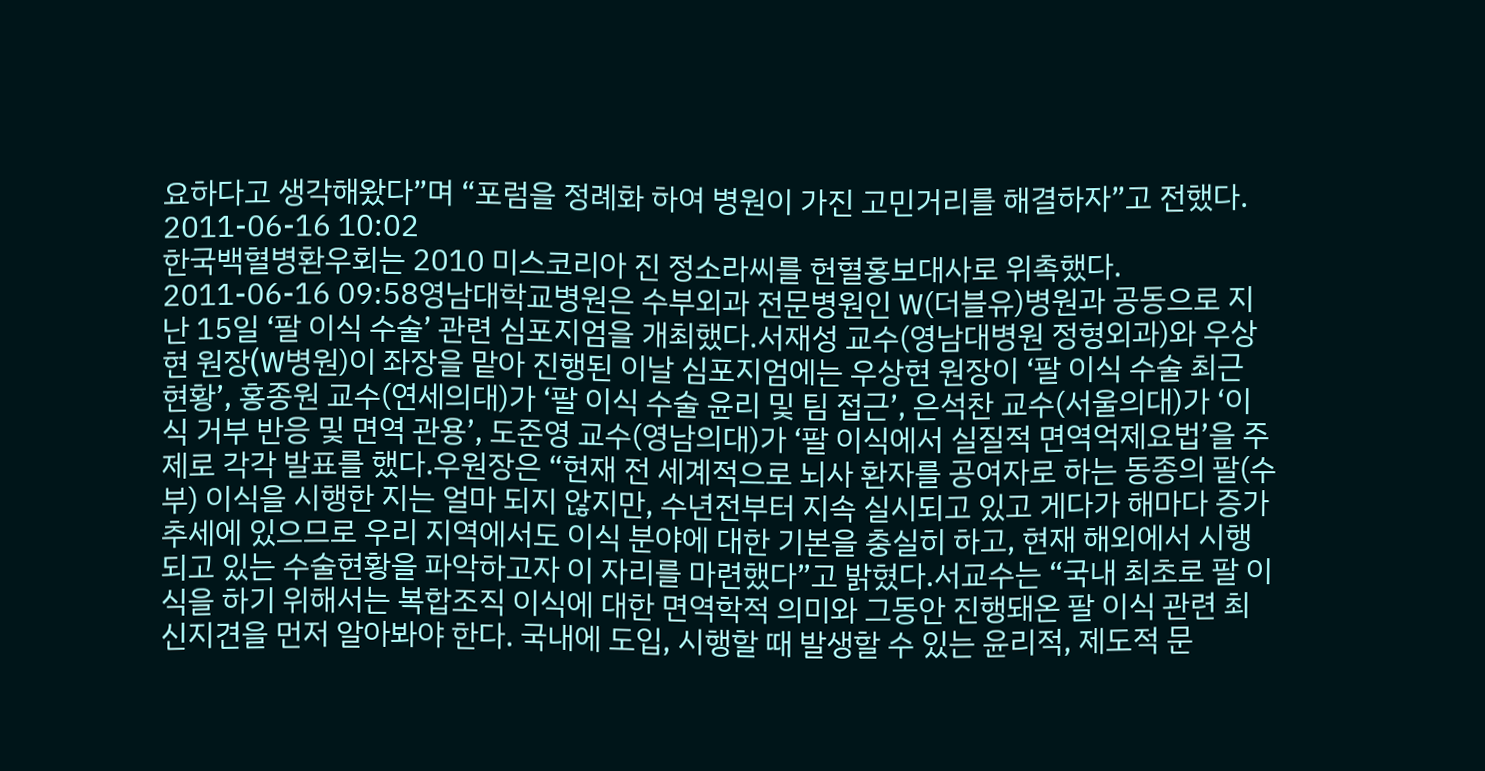요하다고 생각해왔다”며 “포럼을 정례화 하여 병원이 가진 고민거리를 해결하자”고 전했다.
2011-06-16 10:02
한국백혈병환우회는 2010 미스코리아 진 정소라씨를 헌혈홍보대사로 위촉했다.
2011-06-16 09:58영남대학교병원은 수부외과 전문병원인 W(더블유)병원과 공동으로 지난 15일 ‘팔 이식 수술’ 관련 심포지엄을 개최했다.서재성 교수(영남대병원 정형외과)와 우상현 원장(W병원)이 좌장을 맡아 진행된 이날 심포지엄에는 우상현 원장이 ‘팔 이식 수술 최근 현황’, 홍종원 교수(연세의대)가 ‘팔 이식 수술 윤리 및 팀 접근’, 은석찬 교수(서울의대)가 ‘이식 거부 반응 및 면역 관용’, 도준영 교수(영남의대)가 ‘팔 이식에서 실질적 면역억제요법’을 주제로 각각 발표를 했다.우원장은 “현재 전 세계적으로 뇌사 환자를 공여자로 하는 동종의 팔(수부) 이식을 시행한 지는 얼마 되지 않지만, 수년전부터 지속 실시되고 있고 게다가 해마다 증가추세에 있으므로 우리 지역에서도 이식 분야에 대한 기본을 충실히 하고, 현재 해외에서 시행되고 있는 수술현황을 파악하고자 이 자리를 마련했다”고 밝혔다.서교수는 “국내 최초로 팔 이식을 하기 위해서는 복합조직 이식에 대한 면역학적 의미와 그동안 진행돼온 팔 이식 관련 최신지견을 먼저 알아봐야 한다. 국내에 도입, 시행할 때 발생할 수 있는 윤리적, 제도적 문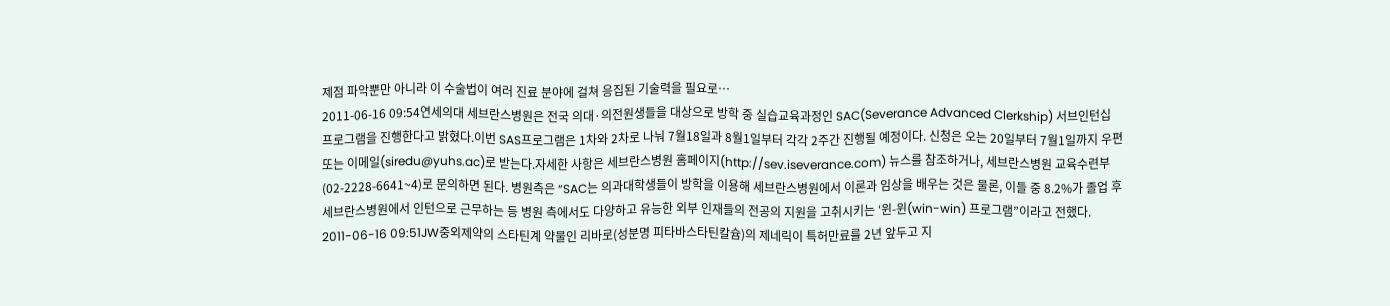제점 파악뿐만 아니라 이 수술법이 여러 진료 분야에 걸쳐 응집된 기술력을 필요로…
2011-06-16 09:54연세의대 세브란스병원은 전국 의대·의전원생들을 대상으로 방학 중 실습교육과정인 SAC(Severance Advanced Clerkship) 서브인턴십 프로그램을 진행한다고 밝혔다.이번 SAS프로그램은 1차와 2차로 나눠 7월18일과 8월1일부터 각각 2주간 진행될 예정이다. 신청은 오는 20일부터 7월1일까지 우편 또는 이메일(siredu@yuhs.ac)로 받는다.자세한 사항은 세브란스병원 홈페이지(http://sev.iseverance.com) 뉴스를 참조하거나, 세브란스병원 교육수련부(02-2228-6641~4)로 문의하면 된다. 병원측은 “SAC는 의과대학생들이 방학을 이용해 세브란스병원에서 이론과 임상을 배우는 것은 물론, 이들 중 8.2%가 졸업 후 세브란스병원에서 인턴으로 근무하는 등 병원 측에서도 다양하고 유능한 외부 인재들의 전공의 지원을 고취시키는 ‘윈-윈(win-win) 프로그램”이라고 전했다.
2011-06-16 09:51JW중외제약의 스타틴계 약물인 리바로(성분명 피타바스타틴칼슘)의 제네릭이 특허만료를 2년 앞두고 지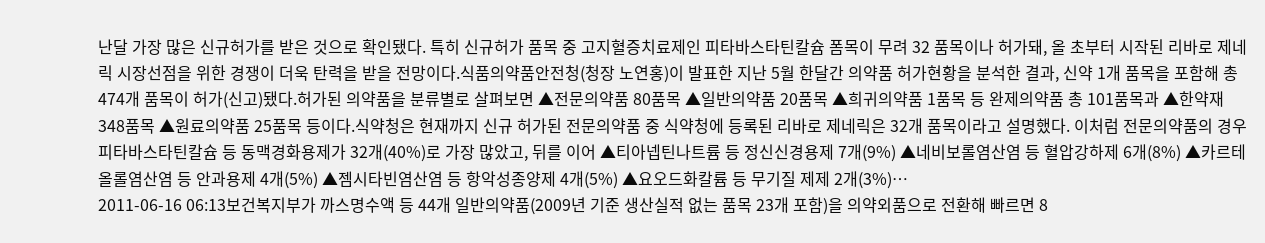난달 가장 많은 신규허가를 받은 것으로 확인됐다. 특히 신규허가 품목 중 고지혈증치료제인 피타바스타틴칼슘 폼목이 무려 32 품목이나 허가돼, 올 초부터 시작된 리바로 제네릭 시장선점을 위한 경쟁이 더욱 탄력을 받을 전망이다.식품의약품안전청(청장 노연홍)이 발표한 지난 5월 한달간 의약품 허가현황을 분석한 결과, 신약 1개 품목을 포함해 총 474개 품목이 허가(신고)됐다.허가된 의약품을 분류별로 살펴보면 ▲전문의약품 80품목 ▲일반의약품 20품목 ▲희귀의약품 1품목 등 완제의약품 총 101품목과 ▲한약재 348품목 ▲원료의약품 25품목 등이다.식약청은 현재까지 신규 허가된 전문의약품 중 식약청에 등록된 리바로 제네릭은 32개 품목이라고 설명했다. 이처럼 전문의약품의 경우 피타바스타틴칼슘 등 동맥경화용제가 32개(40%)로 가장 많았고, 뒤를 이어 ▲티아넵틴나트륨 등 정신신경용제 7개(9%) ▲네비보롤염산염 등 혈압강하제 6개(8%) ▲카르테올롤염산염 등 안과용제 4개(5%) ▲젬시타빈염산염 등 항악성종양제 4개(5%) ▲요오드화칼륨 등 무기질 제제 2개(3%)…
2011-06-16 06:13보건복지부가 까스명수액 등 44개 일반의약품(2009년 기준 생산실적 없는 품목 23개 포함)을 의약외품으로 전환해 빠르면 8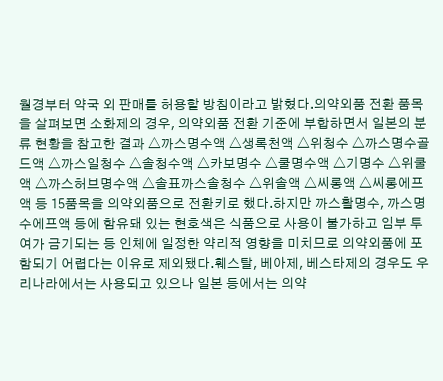월경부터 약국 외 판매를 허용할 방침이라고 밝혔다.의약외품 전환 품목을 살펴보면 소화제의 경우, 의약외품 전환 기준에 부합하면서 일본의 분류 현황을 참고한 결과 △까스명수액 △생록천액 △위청수 △까스명수골드액 △까스일청수 △솔청수액 △카보명수 △쿨명수액 △기명수 △위쿨액 △까스허브명수액 △솔표까스솔청수 △위솔액 △씨롱액 △씨롱에프액 등 15품목을 의약외품으로 전환키로 했다.하지만 까스활명수, 까스명수에프액 등에 함유돼 있는 현호색은 식품으로 사용이 불가하고 임부 투여가 금기되는 등 인체에 일정한 약리적 영향을 미치므로 의약외품에 포함되기 어렵다는 이유로 제외됐다.훼스탈, 베아제, 베스타제의 경우도 우리나라에서는 사용되고 있으나 일본 등에서는 의약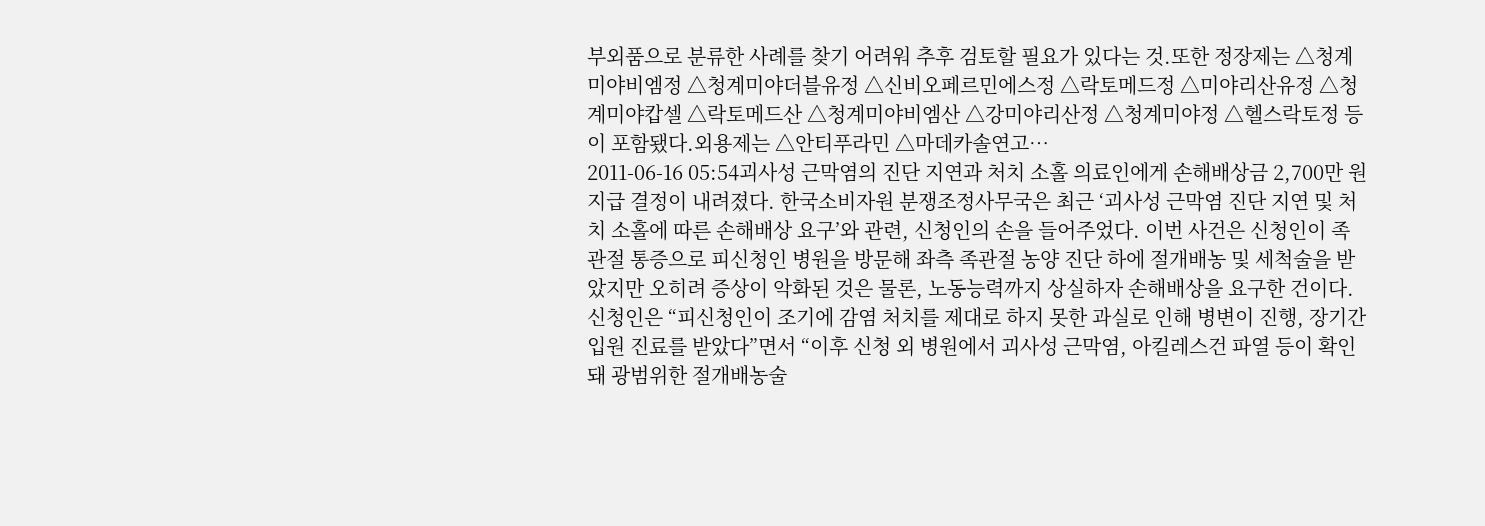부외품으로 분류한 사례를 찾기 어려워 추후 검토할 필요가 있다는 것.또한 정장제는 △청계미야비엠정 △청계미야더블유정 △신비오페르민에스정 △락토메드정 △미야리산유정 △청계미야캅셀 △락토메드산 △청계미야비엠산 △강미야리산정 △청계미야정 △헬스락토정 등이 포함됐다.외용제는 △안티푸라민 △마데카솔연고…
2011-06-16 05:54괴사성 근막염의 진단 지연과 처치 소홀 의료인에게 손해배상금 2,700만 원 지급 결정이 내려졌다. 한국소비자원 분쟁조정사무국은 최근 ‘괴사성 근막염 진단 지연 및 처치 소홀에 따른 손해배상 요구’와 관련, 신청인의 손을 들어주었다. 이번 사건은 신청인이 족관절 통증으로 피신청인 병원을 방문해 좌측 족관절 농양 진단 하에 절개배농 및 세척술을 받았지만 오히려 증상이 악화된 것은 물론, 노동능력까지 상실하자 손해배상을 요구한 건이다.신청인은 “피신청인이 조기에 감염 처치를 제대로 하지 못한 과실로 인해 병변이 진행, 장기간 입원 진료를 받았다”면서 “이후 신청 외 병원에서 괴사성 근막염, 아킬레스건 파열 등이 확인돼 광범위한 절개배농술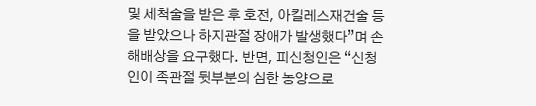및 세척술을 받은 후 호전, 아킬레스재건술 등을 받았으나 하지관절 장애가 발생했다”며 손해배상을 요구했다. 반면, 피신청인은 “신청인이 족관절 뒷부분의 심한 농양으로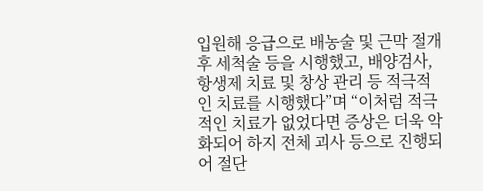입원해 응급으로 배농술 및 근막 절개 후 세척술 등을 시행했고, 배양검사, 항생제 치료 및 창상 관리 등 적극적인 치료를 시행했다”며 “이처럼 적극적인 치료가 없었다면 증상은 더욱 악화되어 하지 전체 괴사 등으로 진행되어 절단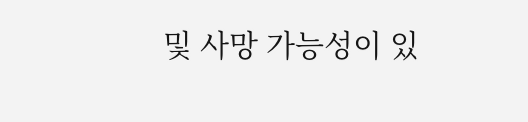및 사망 가능성이 있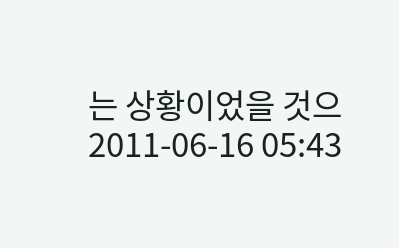는 상황이었을 것으
2011-06-16 05:43